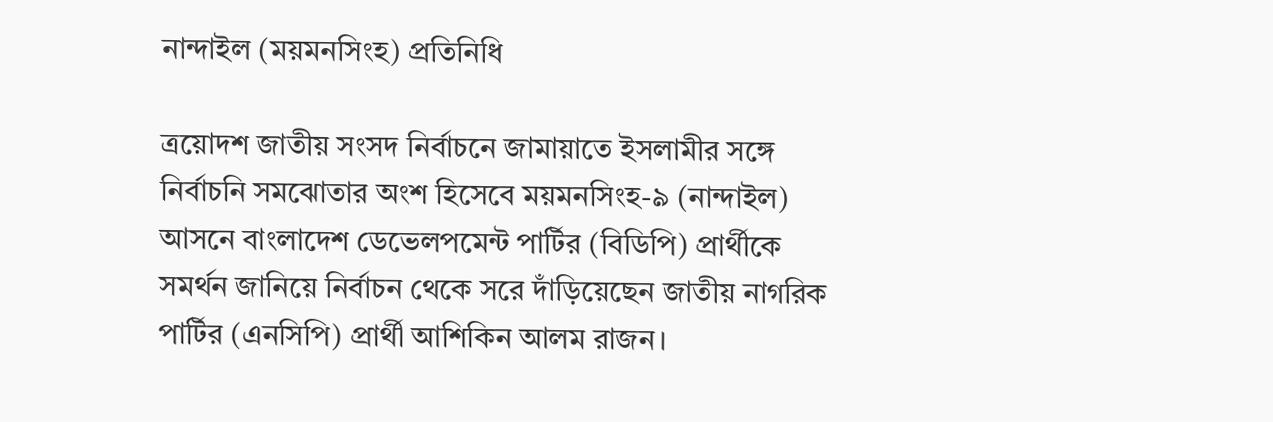নান্দাইল (ময়মনসিংহ) প্রতিনিধি

ত্রয়োদশ জাতীয় সংসদ নির্বাচনে জামায়াতে ইসলামীর সঙ্গে নির্বাচনি সমঝোতার অংশ হিসেবে ময়মনসিংহ-৯ (নান্দাইল) আসনে বাংলাদেশ ডেভেলপমেন্ট পার্টির (বিডিপি) প্রার্থীকে সমর্থন জানিয়ে নির্বাচন থেকে সরে দাঁড়িয়েছেন জাতীয় নাগরিক পার্টির (এনসিপি) প্রার্থী আশিকিন আলম রাজন।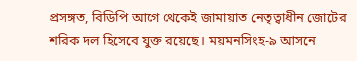প্রসঙ্গত, বিডিপি আগে থেকেই জামায়াত নেতৃত্বাধীন জোটের শরিক দল হিসেবে যুক্ত রয়েছে। ময়মনসিংহ-৯ আসনে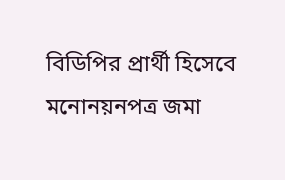বিডিপির প্রার্থী হিসেবে মনোনয়নপত্র জমা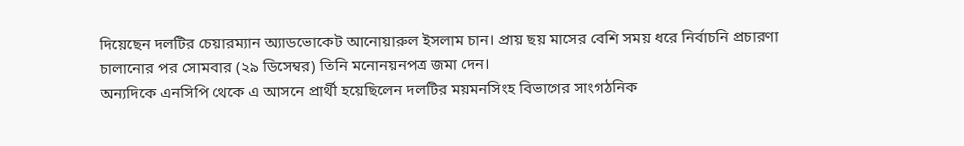দিয়েছেন দলটির চেয়ারম্যান অ্যাডভোকেট আনোয়ারুল ইসলাম চান। প্রায় ছয় মাসের বেশি সময় ধরে নির্বাচনি প্রচারণা চালানোর পর সোমবার (২৯ ডিসেম্বর) তিনি মনোনয়নপত্র জমা দেন।
অন্যদিকে এনসিপি থেকে এ আসনে প্রার্থী হয়েছিলেন দলটির ময়মনসিংহ বিভাগের সাংগঠনিক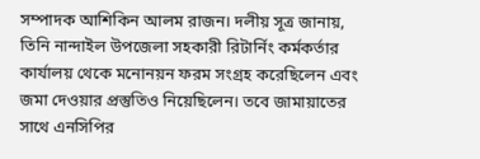সম্পাদক আশিকিন আলম রাজন। দলীয় সূত্র জানায়, তিনি নান্দাইল উপজেলা সহকারী রিটার্নিং কর্মকর্তার কার্যালয় থেকে মনোনয়ন ফরম সংগ্রহ করেছিলেন এবং জমা দেওয়ার প্রস্তুতিও নিয়েছিলেন। তবে জামায়াতের সাথে এনসিপির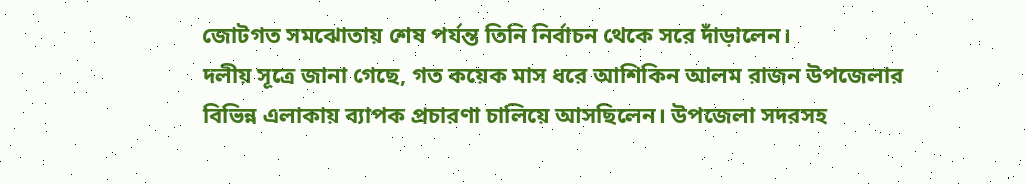জোটগত সমঝোতায় শেষ পর্যন্ত তিনি নির্বাচন থেকে সরে দাঁড়ালেন।
দলীয় সূত্রে জানা গেছে, গত কয়েক মাস ধরে আশিকিন আলম রাজন উপজেলার বিভিন্ন এলাকায় ব্যাপক প্রচারণা চালিয়ে আসছিলেন। উপজেলা সদরসহ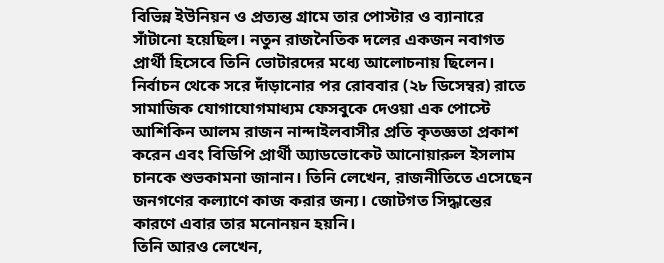বিভিন্ন ইউনিয়ন ও প্রত্যন্ত গ্রামে তার পোস্টার ও ব্যানারে সাঁটানো হয়েছিল। নতুন রাজনৈতিক দলের একজন নবাগত প্রার্থী হিসেবে তিনি ভোটারদের মধ্যে আলোচনায় ছিলেন।
নির্বাচন থেকে সরে দাঁড়ানোর পর রোববার (২৮ ডিসেম্বর) রাতে সামাজিক যোগাযোগমাধ্যম ফেসবুকে দেওয়া এক পোস্টে আশিকিন আলম রাজন নান্দাইলবাসীর প্রতি কৃতজ্ঞতা প্রকাশ করেন এবং বিডিপি প্রার্থী অ্যাডভোকেট আনোয়ারুল ইসলাম চানকে শুভকামনা জানান। তিনি লেখেন, রাজনীতিতে এসেছেন জনগণের কল্যাণে কাজ করার জন্য। জোটগত সিদ্ধান্তের কারণে এবার তার মনোনয়ন হয়নি।
তিনি আরও লেখেন,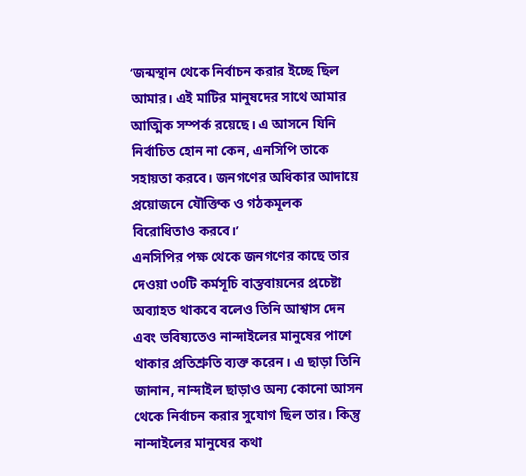‘জন্মস্থান থেকে নির্বাচন করার ইচ্ছে ছিল আমার। এই মাটির মানুষদের সাথে আমার আত্মিক সম্পর্ক রয়েছে। এ আসনে যিনি নির্বাচিত হোন না কেন, এনসিপি তাকে সহায়তা করবে। জনগণের অধিকার আদায়ে প্রয়োজনে যৌক্তিক ও গঠকমূলক বিরোধিতাও করবে।’
এনসিপির পক্ষ থেকে জনগণের কাছে তার দেওয়া ৩০টি কর্মসূচি বাস্তবায়নের প্রচেষ্টা অব্যাহত থাকবে বলেও তিনি আশ্বাস দেন এবং ভবিষ্যতেও নান্দাইলের মানুষের পাশে থাকার প্রতিশ্রুতি ব্যক্ত করেন। এ ছাড়া তিনি জানান, নান্দাইল ছাড়াও অন্য কোনো আসন থেকে নির্বাচন করার সুযোগ ছিল তার। কিন্তু নান্দাইলের মানুষের কথা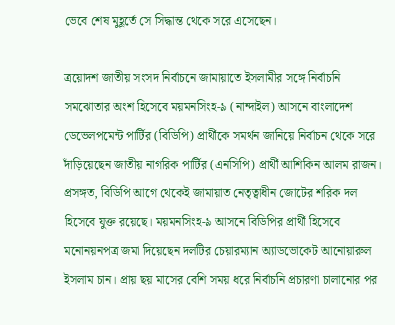ভেবে শেষ মুহূর্তে সে সিদ্ধান্ত থেকে সরে এসেছেন।

ত্রয়োদশ জাতীয় সংসদ নির্বাচনে জামায়াতে ইসলামীর সঙ্গে নির্বাচনি সমঝোতার অংশ হিসেবে ময়মনসিংহ-৯ (নান্দাইল) আসনে বাংলাদেশ ডেভেলপমেন্ট পার্টির (বিডিপি) প্রার্থীকে সমর্থন জানিয়ে নির্বাচন থেকে সরে দাঁড়িয়েছেন জাতীয় নাগরিক পার্টির (এনসিপি) প্রার্থী আশিকিন আলম রাজন।
প্রসঙ্গত, বিডিপি আগে থেকেই জামায়াত নেতৃত্বাধীন জোটের শরিক দল হিসেবে যুক্ত রয়েছে। ময়মনসিংহ-৯ আসনে বিডিপির প্রার্থী হিসেবে মনোনয়নপত্র জমা দিয়েছেন দলটির চেয়ারম্যান অ্যাডভোকেট আনোয়ারুল ইসলাম চান। প্রায় ছয় মাসের বেশি সময় ধরে নির্বাচনি প্রচারণা চালানোর পর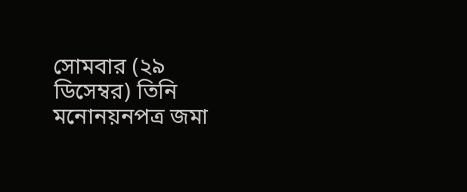সোমবার (২৯ ডিসেম্বর) তিনি মনোনয়নপত্র জমা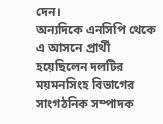দেন।
অন্যদিকে এনসিপি থেকে এ আসনে প্রার্থী হয়েছিলেন দলটির ময়মনসিংহ বিভাগের সাংগঠনিক সম্পাদক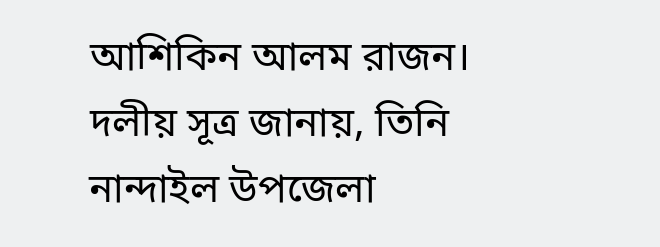আশিকিন আলম রাজন। দলীয় সূত্র জানায়, তিনি নান্দাইল উপজেলা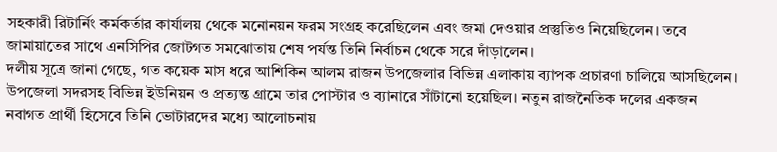সহকারী রিটার্নিং কর্মকর্তার কার্যালয় থেকে মনোনয়ন ফরম সংগ্রহ করেছিলেন এবং জমা দেওয়ার প্রস্তুতিও নিয়েছিলেন। তবে জামায়াতের সাথে এনসিপির জোটগত সমঝোতায় শেষ পর্যন্ত তিনি নির্বাচন থেকে সরে দাঁড়ালেন।
দলীয় সূত্রে জানা গেছে, গত কয়েক মাস ধরে আশিকিন আলম রাজন উপজেলার বিভিন্ন এলাকায় ব্যাপক প্রচারণা চালিয়ে আসছিলেন। উপজেলা সদরসহ বিভিন্ন ইউনিয়ন ও প্রত্যন্ত গ্রামে তার পোস্টার ও ব্যানারে সাঁটানো হয়েছিল। নতুন রাজনৈতিক দলের একজন নবাগত প্রার্থী হিসেবে তিনি ভোটারদের মধ্যে আলোচনায়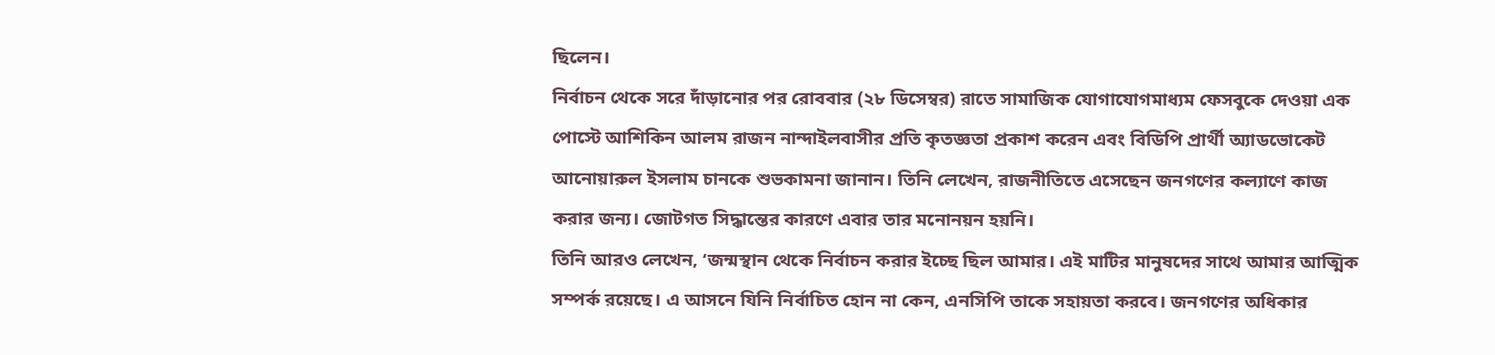ছিলেন।
নির্বাচন থেকে সরে দাঁড়ানোর পর রোববার (২৮ ডিসেম্বর) রাতে সামাজিক যোগাযোগমাধ্যম ফেসবুকে দেওয়া এক পোস্টে আশিকিন আলম রাজন নান্দাইলবাসীর প্রতি কৃতজ্ঞতা প্রকাশ করেন এবং বিডিপি প্রার্থী অ্যাডভোকেট আনোয়ারুল ইসলাম চানকে শুভকামনা জানান। তিনি লেখেন, রাজনীতিতে এসেছেন জনগণের কল্যাণে কাজ করার জন্য। জোটগত সিদ্ধান্তের কারণে এবার তার মনোনয়ন হয়নি।
তিনি আরও লেখেন, ‘জন্মস্থান থেকে নির্বাচন করার ইচ্ছে ছিল আমার। এই মাটির মানুষদের সাথে আমার আত্মিক সম্পর্ক রয়েছে। এ আসনে যিনি নির্বাচিত হোন না কেন, এনসিপি তাকে সহায়তা করবে। জনগণের অধিকার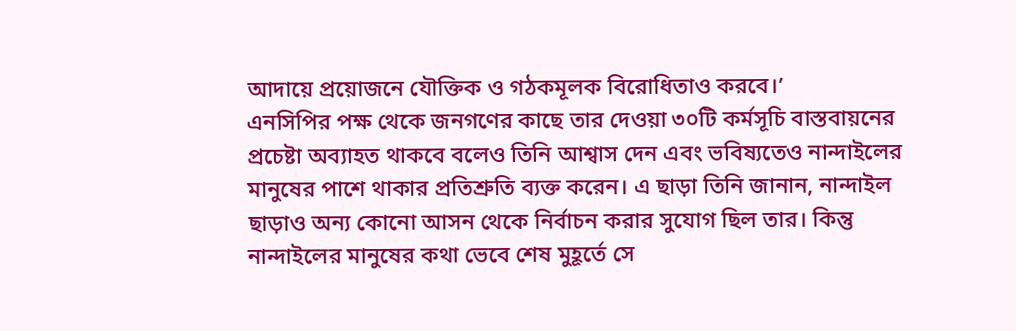আদায়ে প্রয়োজনে যৌক্তিক ও গঠকমূলক বিরোধিতাও করবে।’
এনসিপির পক্ষ থেকে জনগণের কাছে তার দেওয়া ৩০টি কর্মসূচি বাস্তবায়নের প্রচেষ্টা অব্যাহত থাকবে বলেও তিনি আশ্বাস দেন এবং ভবিষ্যতেও নান্দাইলের মানুষের পাশে থাকার প্রতিশ্রুতি ব্যক্ত করেন। এ ছাড়া তিনি জানান, নান্দাইল ছাড়াও অন্য কোনো আসন থেকে নির্বাচন করার সুযোগ ছিল তার। কিন্তু নান্দাইলের মানুষের কথা ভেবে শেষ মুহূর্তে সে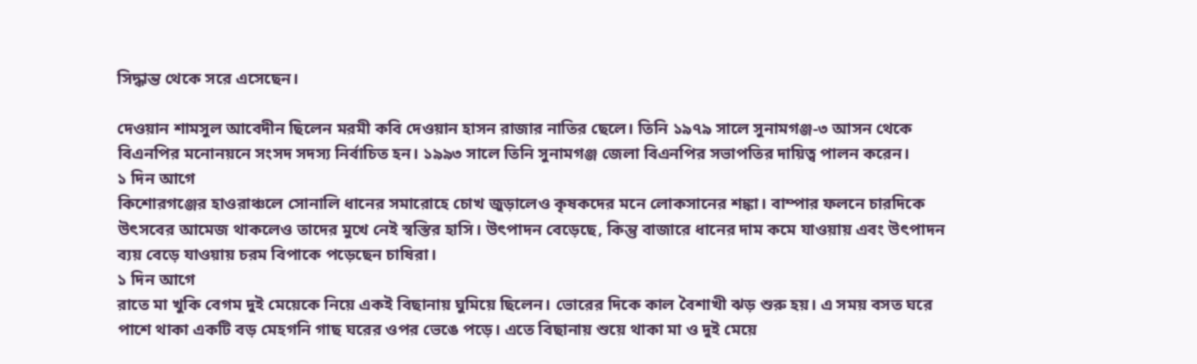সিদ্ধান্ত থেকে সরে এসেছেন।

দেওয়ান শামসুল আবেদীন ছিলেন মরমী কবি দেওয়ান হাসন রাজার নাতির ছেলে। তিনি ১৯৭৯ সালে সুনামগঞ্জ-৩ আসন থেকে বিএনপির মনোনয়নে সংসদ সদস্য নির্বাচিত হন। ১৯৯৩ সালে তিনি সুনামগঞ্জ জেলা বিএনপির সভাপতির দায়িত্ব পালন করেন।
১ দিন আগে
কিশোরগঞ্জের হাওরাঞ্চলে সোনালি ধানের সমারোহে চোখ জুড়ালেও কৃষকদের মনে লোকসানের শঙ্কা। বাম্পার ফলনে চারদিকে উৎসবের আমেজ থাকলেও তাদের মুখে নেই স্বস্তির হাসি। উৎপাদন বেড়েছে, কিন্তু বাজারে ধানের দাম কমে যাওয়ায় এবং উৎপাদন ব্যয় বেড়ে যাওয়ায় চরম বিপাকে পড়েছেন চাষিরা।
১ দিন আগে
রাতে মা খুকি বেগম দুই মেয়েকে নিয়ে একই বিছানায় ঘুমিয়ে ছিলেন। ভোরের দিকে কাল বৈশাখী ঝড় শুরু হয়। এ সময় বসত ঘরে পাশে থাকা একটি বড় মেহগনি গাছ ঘরের ওপর ভেঙে পড়ে। এতে বিছানায় শুয়ে থাকা মা ও দুই মেয়ে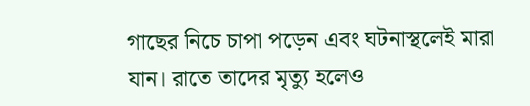গাছের নিচে চাপা পড়েন এবং ঘটনাস্থলেই মারা যান। রাতে তাদের মৃত্যু হলেও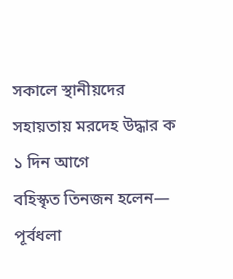সকালে স্থানীয়দের সহায়তায় মরদেহ উদ্ধার ক
১ দিন আগে
বহিস্কৃত তিনজন হলেন— পূর্বধলা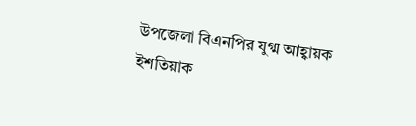উপজেলা বিএনপির যুগ্ম আহ্বায়ক ইশতিয়াক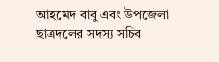আহমেদ বাবু এবং উপজেলা ছাত্রদলের সদস্য সচিব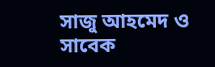সাজু আহমেদ ও সাবেক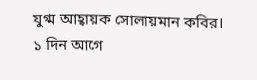যুগ্ম আহ্বায়ক সোলায়মান কবির।
১ দিন আগে